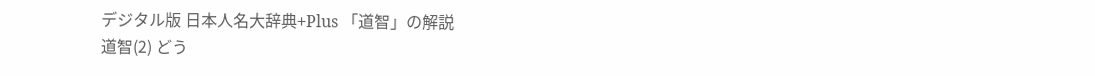デジタル版 日本人名大辞典+Plus 「道智」の解説
道智(2) どう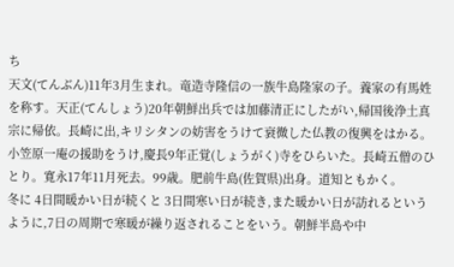ち
天文(てんぶん)11年3月生まれ。竜造寺隆信の一族牛島隆家の子。養家の有馬姓を称す。天正(てんしょう)20年朝鮮出兵では加藤清正にしたがい,帰国後浄土真宗に帰依。長崎に出,キリシタンの妨害をうけて衰微した仏教の復興をはかる。小笠原一庵の援助をうけ,慶長9年正覚(しょうがく)寺をひらいた。長崎五僧のひとり。寛永17年11月死去。99歳。肥前牛島(佐賀県)出身。道知ともかく。
冬に 4日間暖かい日が続くと 3日間寒い日が続き,また暖かい日が訪れるというように,7日の周期で寒暖が繰り返されることをいう。朝鮮半島や中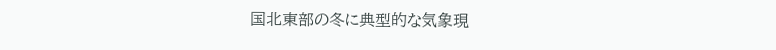国北東部の冬に典型的な気象現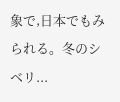象で,日本でもみられる。冬のシベリ...